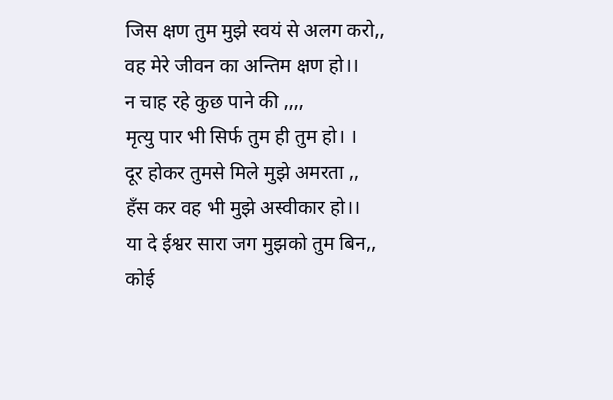जिस क्षण तुम मुझे स्वयं से अलग करो,,
वह मेरे जीवन का अन्तिम क्षण हो।।
न चाह रहे कुछ पाने की ,,,,
मृत्यु पार भी सिर्फ तुम ही तुम हो। ।
दूर होकर तुमसे मिले मुझे अमरता ,,
हँस कर वह भी मुझे अस्वीकार हो।।
या दे ईश्वर सारा जग मुझको तुम बिन,,
कोई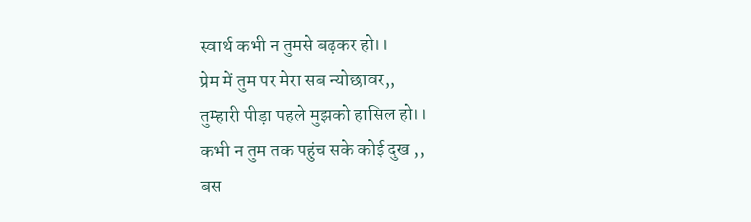स्वार्थ कभी न तुमसे बढ़कर हो।।
प्रेम में तुम पर मेरा सब न्योछावर,,
तुम्हारी पीड़ा पहले मुझको हासिल हो।।
कभी न तुम तक पहुंच सके कोई दुख ,,
बस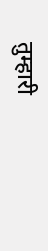तुम्हारी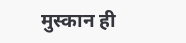मुस्कान ही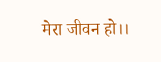मेरा जीवन हो।।